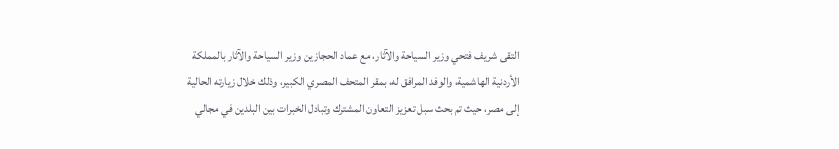التقى شريف فتحي وزير السياحة والآثار، مع عماد الحجازين وزير السياحة والآثار بالمملكة الأردنية الهاشمية، والوفد المرافق له، بمقر المتحف المصري الكبير، وذلك خلال زيارته الحالية إلى مصر، حيث تم بحث سبل تعزيز التعاون المشترك وتبادل الخبرات بين البلدين في مجالي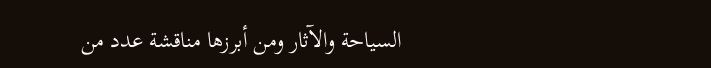السياحة والآثار ومن أبرزها مناقشة عدد من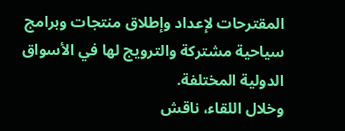المقترحات لإعداد وإطلاق منتجات وبرامج سياحية مشتركة والترويج لها في الأسواق الدولية المختلفة.
وخلال اللقاء، ناقش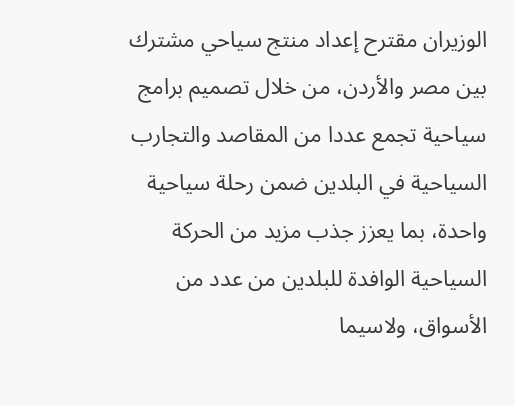الوزيران مقترح إعداد منتج سياحي مشترك بين مصر والأردن، من خلال تصميم برامج سياحية تجمع عددا من المقاصد والتجارب السياحية في البلدين ضمن رحلة سياحية واحدة، بما يعزز جذب مزيد من الحركة السياحية الوافدة للبلدين من عدد من الأسواق، ولاسيما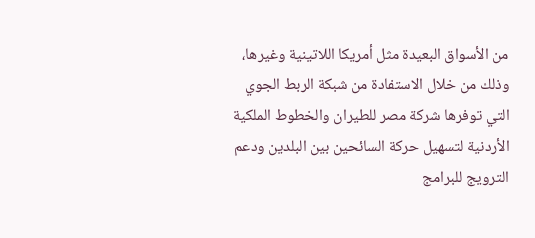من الأسواق البعيدة مثل أمريكا اللاتينية وغيرها، وذلك من خلال الاستفادة من شبكة الربط الجوي التي توفرها شركة مصر للطيران والخطوط الملكية الأردنية لتسهيل حركة السائحين بين البلدين ودعم الترويج للبرامج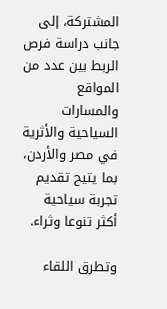المشتركة، إلى جانب دراسة فرص الربط بين عدد من المواقع والمسارات السياحية والأثرية في مصر والأردن، بما يتيح تقديم تجربة سياحية أكثر تنوعا وثراء.

وتطرق اللقاء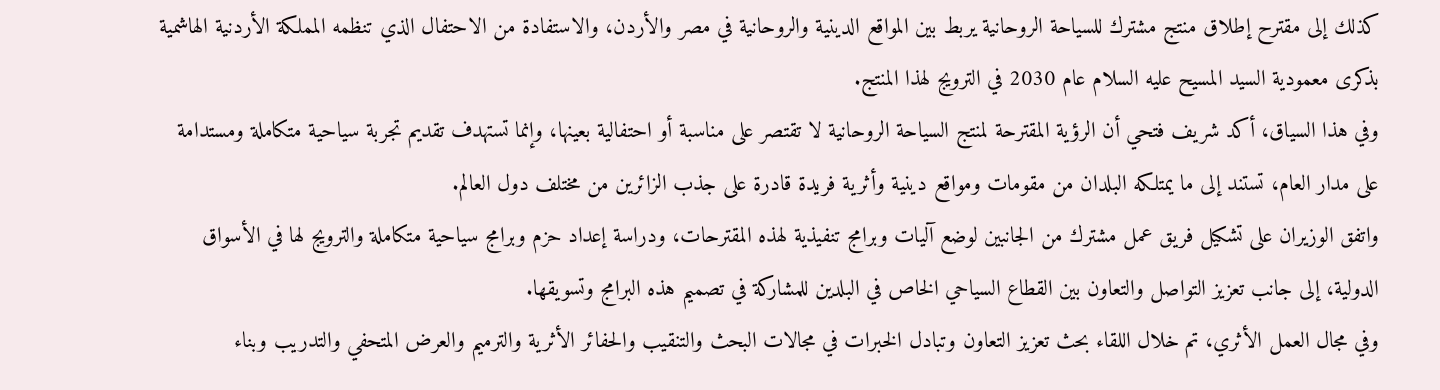كذلك إلى مقترح إطلاق منتج مشترك للسياحة الروحانية يربط بين المواقع الدينية والروحانية في مصر والأردن، والاستفادة من الاحتفال الذي تنظمه المملكة الأردنية الهاشمية بذكرى معمودية السيد المسيح عليه السلام عام 2030 في الترويج لهذا المنتج.
وفي هذا السياق، أكد شريف فتحي أن الرؤية المقترحة لمنتج السياحة الروحانية لا تقتصر على مناسبة أو احتفالية بعينها، وإنما تستهدف تقديم تجربة سياحية متكاملة ومستدامة على مدار العام، تستند إلى ما يمتلكه البلدان من مقومات ومواقع دينية وأثرية فريدة قادرة على جذب الزائرين من مختلف دول العالم.
واتفق الوزيران على تشكيل فريق عمل مشترك من الجانبين لوضع آليات وبرامج تنفيذية لهذه المقترحات، ودراسة إعداد حزم وبرامج سياحية متكاملة والترويج لها في الأسواق الدولية، إلى جانب تعزيز التواصل والتعاون بين القطاع السياحي الخاص في البلدين للمشاركة في تصميم هذه البرامج وتسويقها.
وفي مجال العمل الأثري، تم خلال اللقاء بحث تعزيز التعاون وتبادل الخبرات في مجالات البحث والتنقيب والحفائر الأثرية والترميم والعرض المتحفي والتدريب وبناء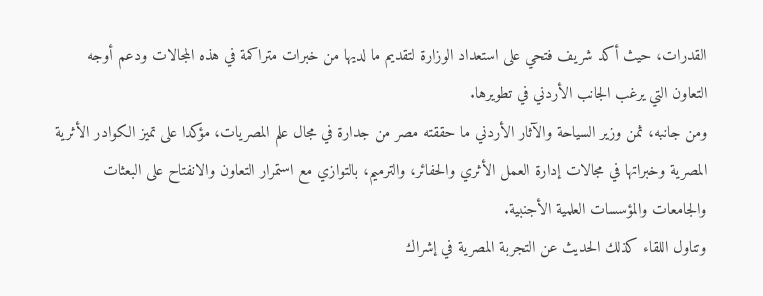القدرات، حيث أكد شريف فتحي على استعداد الوزارة لتقديم ما لديها من خبرات متراكمة في هذه المجالات ودعم أوجه التعاون التي يرغب الجانب الأردني في تطويرها.
ومن جانبه، ثمن وزير السياحة والآثار الأردني ما حققته مصر من جدارة في مجال علم المصريات، مؤكدا على تميز الكوادر الأثرية المصرية وخبراتها في مجالات إدارة العمل الأثري والحفائر، والترميم، بالتوازي مع استمرار التعاون والانفتاح على البعثات والجامعات والمؤسسات العلمية الأجنبية.
وتناول اللقاء كذلك الحديث عن التجربة المصرية في إشراك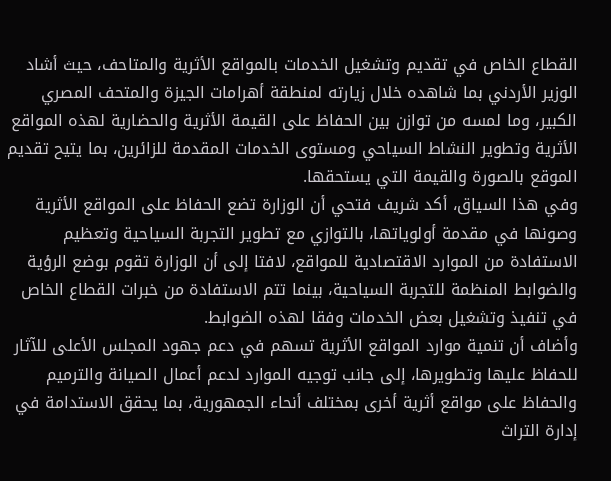القطاع الخاص في تقديم وتشغيل الخدمات بالمواقع الأثرية والمتاحف، حيث أشاد الوزير الأردني بما شاهده خلال زيارته لمنطقة أهرامات الجيزة والمتحف المصري الكبير، وما لمسه من توازن بين الحفاظ على القيمة الأثرية والحضارية لهذه المواقع الأثرية وتطوير النشاط السياحي ومستوى الخدمات المقدمة للزائرين، بما يتيح تقديم الموقع بالصورة والقيمة التي يستحقها.
وفي هذا السياق، أكد شريف فتحي أن الوزارة تضع الحفاظ على المواقع الأثرية وصونها في مقدمة أولوياتها، بالتوازي مع تطوير التجربة السياحية وتعظيم الاستفادة من الموارد الاقتصادية للمواقع، لافتا إلى أن الوزارة تقوم بوضع الرؤية والضوابط المنظمة للتجربة السياحية، بينما تتم الاستفادة من خبرات القطاع الخاص في تنفيذ وتشغيل بعض الخدمات وفقا لهذه الضوابط.
وأضاف أن تنمية موارد المواقع الأثرية تسهم في دعم جهود المجلس الأعلى للآثار للحفاظ عليها وتطويرها، إلى جانب توجيه الموارد لدعم أعمال الصيانة والترميم والحفاظ على مواقع أثرية أخرى بمختلف أنحاء الجمهورية، بما يحقق الاستدامة في إدارة التراث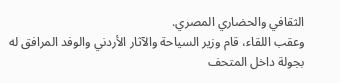الثقافي والحضاري المصري.
وعقب اللقاء، قام وزير السياحة والآثار الأردني والوفد المرافق له بجولة داخل المتحف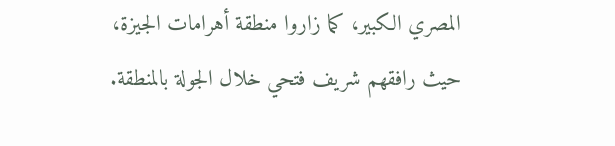المصري الكبير، كما زاروا منطقة أهرامات الجيزة، حيث رافقهم شريف فتحي خلال الجولة بالمنطقة.